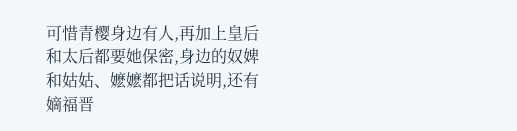可惜青樱身边有人,再加上皇后和太后都要她保密,身边的奴婢和姑姑、嬷嬷都把话说明,还有嫡福晋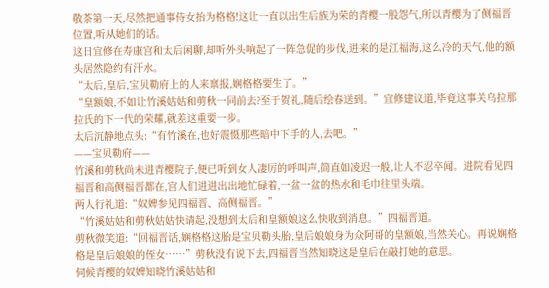敬茶第一天,尽然把通事侍女抬为格格!这让一直以出生后族为荣的青樱一股怨气,所以青樱为了侧福晋位置,听从她们的话。
这日宜修在寿康宫和太后闲聊,却听外头响起了一阵急促的步伐,进来的是江福海,这么冷的天气,他的额头居然隐约有汗水。
“太后,皇后,宝贝勒府上的人来禀报,娴格格要生了。”
“皇额娘,不如让竹溪姑姑和剪秋一同前去?至于贺礼,随后绘春送到。”宜修建议道,毕竟这事关乌拉那拉氏的下一代的荣耀,就差这重要一步。
太后沉静地点头:“有竹溪在,也好震慑那些暗中下手的人,去吧。”
——宝贝勒府——
竹溪和剪秋尚未进青樱院子,便已听到女人凄厉的呼叫声,简直如凌迟一般,让人不忍卒闻。进院看见四福晋和高侧福晋都在,宫人们进进出出地忙碌着,一盆一盆的热水和毛巾往里头端。
两人行礼道:“奴婢参见四福晋、高侧福晋。”
“竹溪姑姑和剪秋姑姑快请起,没想到太后和皇额娘这么快收到消息。”四福晋道。
剪秋微笑道:“回福晋话,娴格格这胎是宝贝勒头胎,皇后娘娘身为众阿哥的皇额娘,当然关心。再说娴格格是皇后娘娘的侄女……”剪秋没有说下去,四福晋当然知晓这是皇后在敲打她的意思。
伺候青樱的奴婢知晓竹溪姑姑和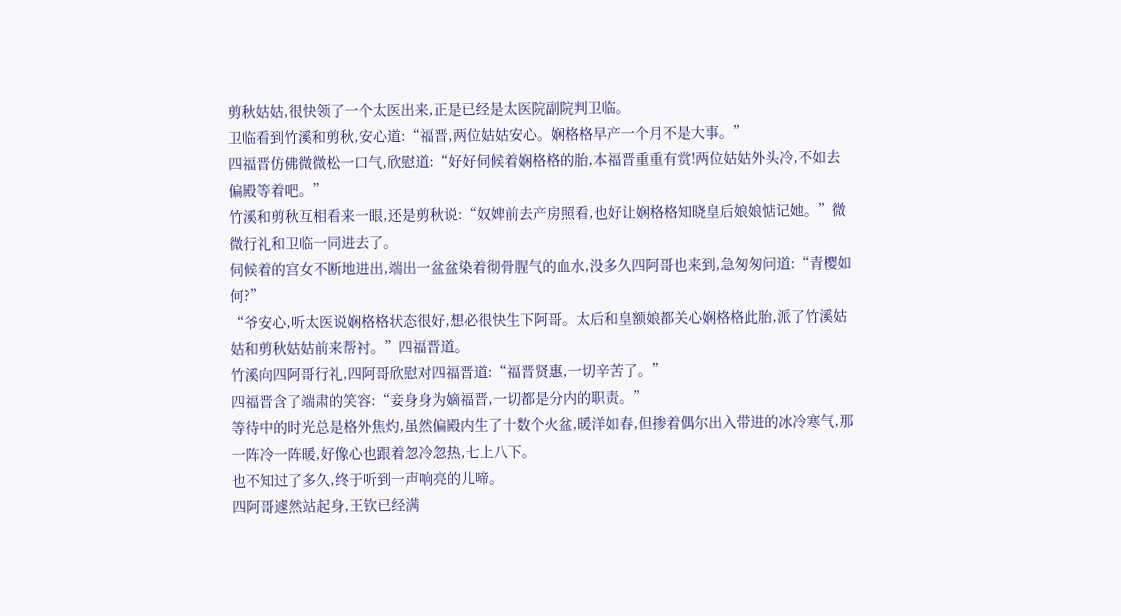剪秋姑姑,很快领了一个太医出来,正是已经是太医院副院判卫临。
卫临看到竹溪和剪秋,安心道:“福晋,两位姑姑安心。娴格格早产一个月不是大事。”
四福晋仿佛微微松一口气,欣慰道:“好好伺候着娴格格的胎,本福晋重重有赏!两位姑姑外头冷,不如去偏殿等着吧。”
竹溪和剪秋互相看来一眼,还是剪秋说:“奴婢前去产房照看,也好让娴格格知晓皇后娘娘惦记她。”微微行礼和卫临一同进去了。
伺候着的宫女不断地进出,端出一盆盆染着彻骨腥气的血水,没多久四阿哥也来到,急匆匆问道:“青樱如何?”
“爷安心,听太医说娴格格状态很好,想必很快生下阿哥。太后和皇额娘都关心娴格格此胎,派了竹溪姑姑和剪秋姑姑前来帮衬。”四福晋道。
竹溪向四阿哥行礼,四阿哥欣慰对四福晋道:“福晋贤惠,一切辛苦了。”
四福晋含了端肃的笑容:“妾身身为嫡福晋,一切都是分内的职责。”
等待中的时光总是格外焦灼,虽然偏殿内生了十数个火盆,暖洋如春,但掺着偶尔出入带进的冰冷寒气,那一阵冷一阵暖,好像心也跟着忽冷忽热,七上八下。
也不知过了多久,终于听到一声响亮的儿啼。
四阿哥遽然站起身,王钦已经满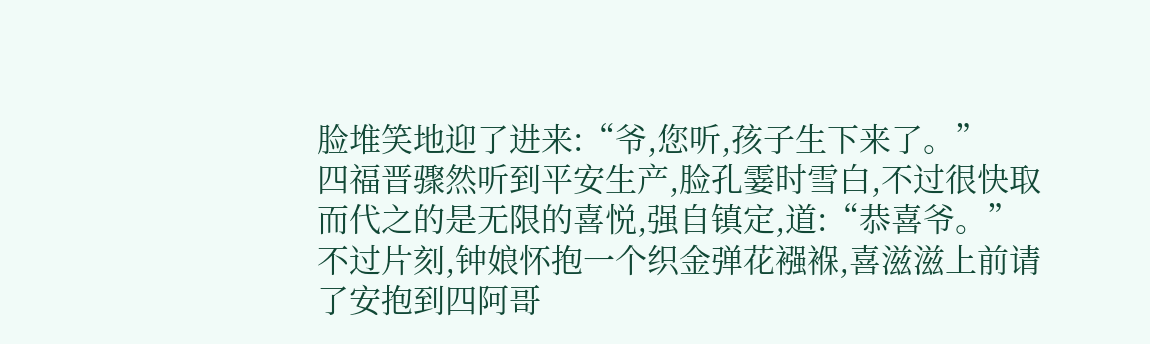脸堆笑地迎了进来:“爷,您听,孩子生下来了。”
四福晋骤然听到平安生产,脸孔霎时雪白,不过很快取而代之的是无限的喜悦,强自镇定,道:“恭喜爷。”
不过片刻,钟娘怀抱一个织金弹花襁褓,喜滋滋上前请了安抱到四阿哥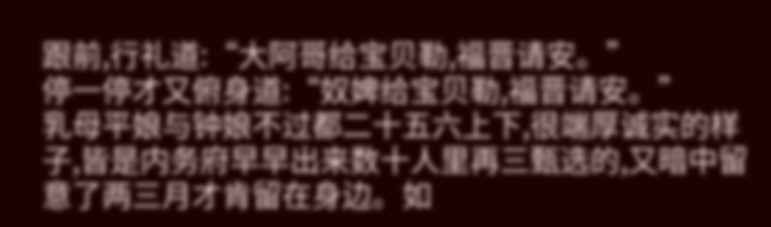跟前,行礼道:“大阿哥给宝贝勒,福晋请安。”
停一停才又俯身道:“奴婢给宝贝勒,福晋请安。”
乳母平娘与钟娘不过都二十五六上下,很端厚诚实的样子,皆是内务府早早出来数十人里再三甄选的,又暗中留意了两三月才肯留在身边。如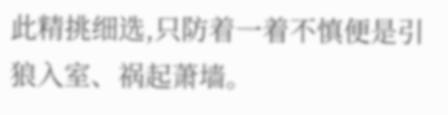此精挑细选,只防着一着不慎便是引狼入室、祸起萧墙。